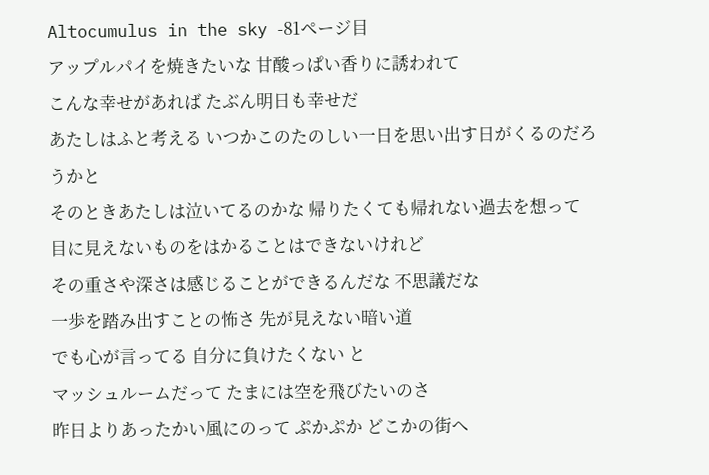Altocumulus in the sky -81ページ目
アップルパイを焼きたいな 甘酸っぱい香りに誘われて
こんな幸せがあれば たぶん明日も幸せだ
あたしはふと考える いつかこのたのしい一日を思い出す日がくるのだろうかと
そのときあたしは泣いてるのかな 帰りたくても帰れない過去を想って
目に見えないものをはかることはできないけれど
その重さや深さは感じることができるんだな 不思議だな
一歩を踏み出すことの怖さ 先が見えない暗い道
でも心が言ってる 自分に負けたくない と
マッシュルームだって たまには空を飛びたいのさ
昨日よりあったかい風にのって ぷかぷか どこかの街へ